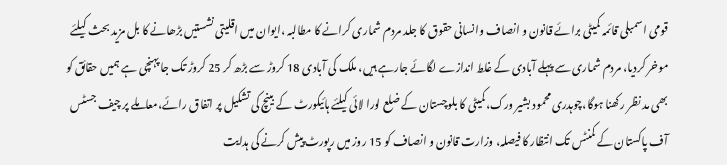قومی اسمبلی قائمہ کمیٹی برائے قانون و انصاف وانسانی حقوق کا جلد مردم شماری کرانے کا مطالبہ ،ایوان میں اقلیتی نشستیں بڑھانے کا بل مزید بحث کیلئے موخر کردیا، مردم شماری سے پہلے آبادی کے غلط اندازے لگائے جارہے ہیں، ملک کی آبادی 18 کروڑ سے بڑھ کر 25 کروڑ تک جا پہنچی ہے ہمیں حقائق کو بھی مد نظر رکھنا ہوگا،چوہدری محمود بشیر ورک،کمیٹی کا بلوچستان کے ضلع لورا لائی کیلئے ہائیکورٹ کے بینچ کی تشکیل پر اتفاق رائے،معاملے پر چیف جسٹس آف پاکستان کے کمنٹس تک انتظار کا فیصلہ، وزارت قانون و انصاف کو 15 روز میں رپورٹ پیش کرنے کی ہدایت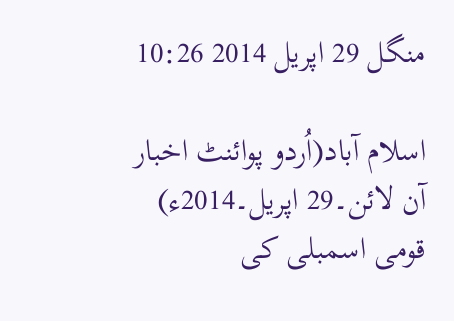منگل 29 اپریل 2014 10:26

اسلام آباد(اُردو پوائنٹ اخبار آن لائن۔29 اپریل۔2014ء) قومی اسمبلی کی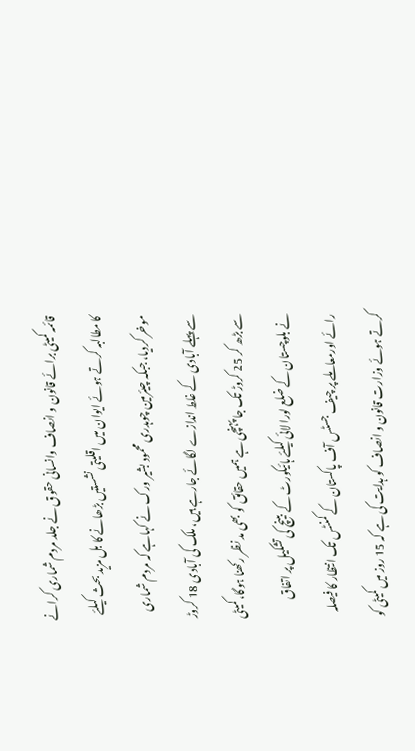قائمہ کمیٹی برائے قانون و انصاف وانسانی حقوق نے جلد مردم شماری کرانے کا مطالبہ کرتے ہوئے ایوان میں اقلیتی نشستیں بڑھانے کا بل مزید بحث کیلئے موخر کردیا، جبکہ چیئرمین چوہدری محمود بشیر ورک نے کہاہے کہ مردم شماری سے پہلے آبادی کے غلط اندازے لگائے جارہے ہیں، ملک کی آبادی 18 کروڑ سے بڑھ کر 25 کروڑ تک جا پہنچی ہے ہمیں حقائق کو بھی مد نظر رکھنا ہوگا، کمیٹی نے بلوچستان کے ضلع لورا لائی کیلئے ہائیکورٹ کے بینچ کی تشکیل پر اتفاق رائے اورمعاملے پر چیف جسٹس آف پاکستان کے کمنٹس تک انتظار کا فیصلہ کرتے ہوئے وزارت قانون و انصاف کو ہدایت کی ہے کہ 15 روز میں کمیٹی کو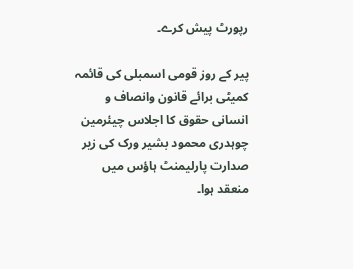رپورٹ پیش کرے۔

پیر کے روز قومی اسمبلی کی قائمہ کمیٹی برائے قانون وانصاف و انسانی حقوق کا اجلاس چیئرمین چوہدری محمود بشیر ورک کی زیر صدارت پارلیمنٹ ہاؤس میں منعقد ہوا۔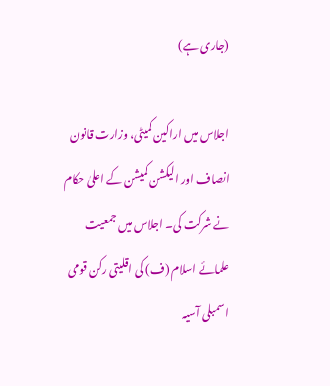(جاری ہے)

اجلاس میں اراکین کمیٹی، وزارت قانون انصاف اور الیکشن کمیشن کے اعلیٰ حکام نے شرکت کی۔ اجلاس میں جمعیت علمائے اسلام (ف) کی اقلیتی رکن قومی اسمبلی آسیہ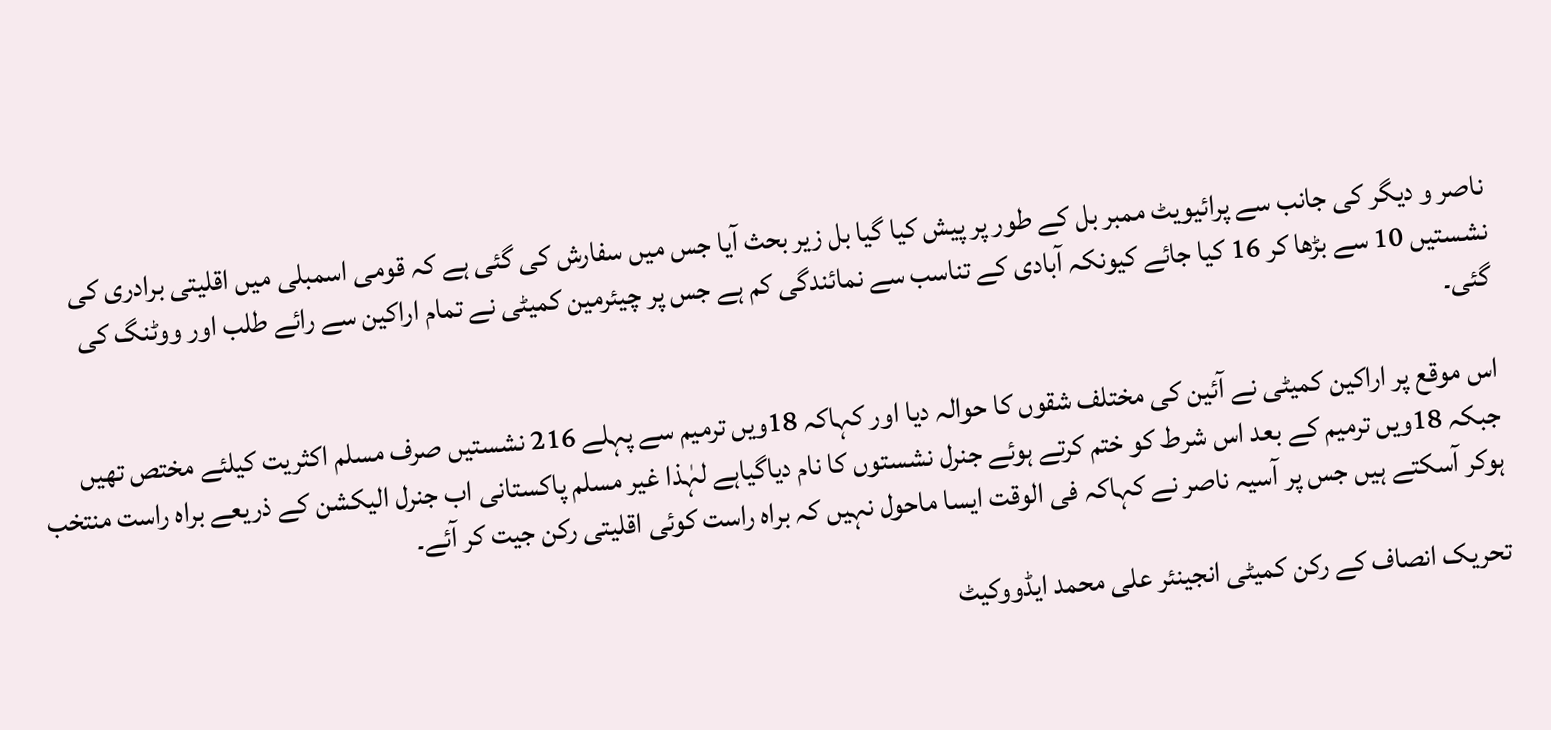ناصر و دیگر کی جانب سے پرائیویٹ ممبر بل کے طور پر پیش کیا گیا بل زیر بحث آیا جس میں سفارش کی گئی ہے کہ قومی اسمبلی میں اقلیتی برادری کی نشستیں 10 سے بڑھا کر 16 کیا جائے کیونکہ آبادی کے تناسب سے نمائندگی کم ہے جس پر چیئرمین کمیٹی نے تمام اراکین سے رائے طلب اور ووٹنگ کی گئی۔

اس موقع پر اراکین کمیٹی نے آئین کی مختلف شقوں کا حوالہ دیا اور کہاکہ 18ویں ترمیم سے پہلے 216 نشستیں صرف مسلم اکثریت کیلئے مختص تھیں جبکہ 18ویں ترمیم کے بعد اس شرط کو ختم کرتے ہوئے جنرل نشستوں کا نام دیاگیاہے لہٰذا غیر مسلم پاکستانی اب جنرل الیکشن کے ذریعے براہ راست منتخب ہوکر آسکتے ہیں جس پر آسیہ ناصر نے کہاکہ فی الوقت ایسا ماحول نہیں کہ براہ راست کوئی اقلیتی رکن جیت کر آئے۔

تحریک انصاف کے رکن کمیٹی انجینئر علی محمد ایڈووکیٹ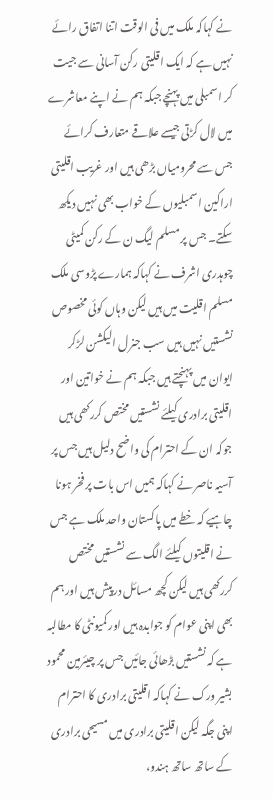نے کہاکہ ملک میں فی الوقت اتنا اتفاق رائے نہیں ہے کہ ایک اقلیتی رکن آسانی سے جیت کر اسمبلی میں پہنچے جبکہ ہم نے اپنے معاشرے میں لال کڑتی جیسے علاقے متعارف کرائے جس سے محرومیاں بڑھی ہیں اور غریب اقلیتی اراکین اسمبلیوں کے خواب بھی نہیں دیکھ سکتے۔ جس پر مسلم لیگ ن کے رکن کمیٹی چوہدری اشرف نے کہاکہ ہمارے پڑوسی ملک مسلم اقلیت میں ہیں لیکن وہاں کوئی مخصوص نشستیں نہیں ہیں سب جنرل الیکشن لڑکر ایوان میں پہنچتے ہیں جبکہ ہم نے خواتین اور اقلیتی برادری کیلئے نشستیں مختص کررکھی ہیں جوکہ ان کے احترام کی واضح دلیل ہیں جس پر آسیہ ناصر نے کہاکہ ہمیں اس بات پر فخر ہونا چاہیے کہ خطے میں پاکستان واحد ملک ہے جس نے اقلیتوں کیلئے الگ سے نشستیں مختص کررکھی ہیں لیکن کچھ مسائل درپیش ہیں اور ہم بھی اپنی عوام کو جوابدہ ہیں اور کمیونٹی کا مطالبہ ہے کہ نشستیں بڑھائی جائیں جس پر چیئرمین محمود بشیر ورک نے کہاکہ اقلیتی برادری کا احترام اپنی جگہ لیکن اقلیتی برادری میں مسیحی برادری کے ساتھ ساتھ ہندو،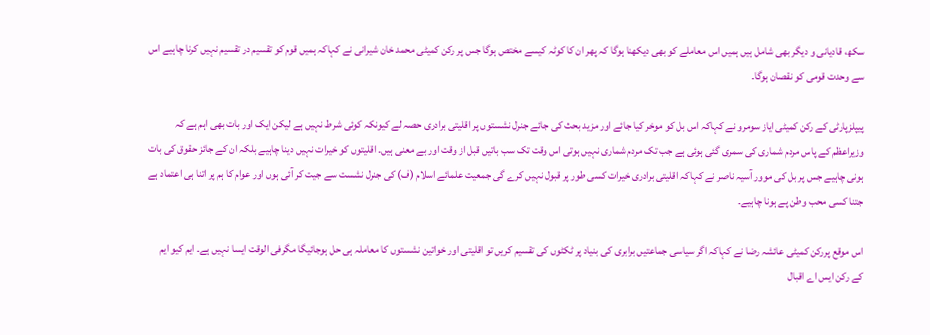سکھ، قادیانی و دیگر بھی شامل ہیں ہمیں اس معاملے کو بھی دیکھنا ہوگا کہ پھر ان کا کوٹہ کیسے مختص ہوگا جس پر رکن کمیٹی محمد خان شیرانی نے کہاکہ ہمیں قوم کو تقسیم در تقسیم نہیں کرنا چاہیے اس سے وحدت قومی کو نقصان ہوگا۔

پیپلزپارٹی کے رکن کمیٹی ایاز سومرو نے کہاکہ اس بل کو موخر کیا جائے اور مزید بحث کی جائے جنرل نشستوں پر اقلیتی برادری حصہ لے کیونکہ کوئی شرط نہیں ہے لیکن ایک اور بات بھی اہم ہے کہ وزیراعظم کے پاس مردم شماری کی سمری گئی ہوئی ہے جب تک مردم شماری نہیں ہوتی اس وقت تک سب باتیں قبل از وقت اور بے معنی ہیں۔ اقلیتوں کو خیرات نہیں دینا چاہیے بلکہ ان کے جائز حقوق کی بات ہونی چاہیے جس پر بل کی موور آسیہ ناصر نے کہاکہ اقلیتی برادری خیرات کسی طور پر قبول نہیں کرے گی جمعیت علمائے اسلام (ف) کی جنرل نشست سے جیت کر آئی ہوں اور عوام کا ہم پر اتنا ہی اعتماد ہے جتنا کسی محب وطن پے ہونا چاہیے۔

اس موقع پررکن کمیٹی عائشہ رضا نے کہاکہ اگر سیاسی جماعتیں برابری کی بنیاد پر ٹکٹوں کی تقسیم کریں تو اقلیتی اور خواتین نشستوں کا معاملہ ہی حل ہوجائیگا مگرفی الوقت ایسا نہیں ہے۔ ایم کیو ایم کے رکن ایس اے اقبال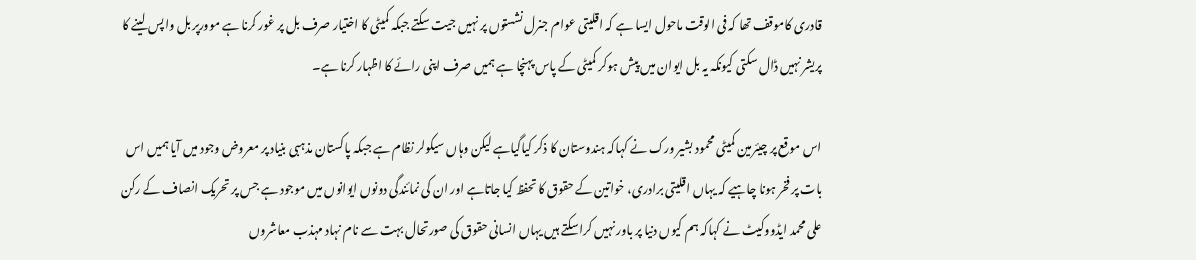قادری کاموقف تھا کہ فی الوقت ماحول ایسا ہے کہ اقلیتی عوام جنرل نشستوں پر نہیں جیت سکتے جبکہ کمیٹی کا اختیار صرف بل پر غور کرنا ہے موورپر بل واپس لینے کا پریشر نہیں ڈال سکتی کیونکہ یہ بل ایوان میں پیش ہوکر کمیٹی کے پاس پہنچا ہے ہمیں صرف اپنی رائے کا اظہار کرنا ہے۔

اس موقع پر چیئرمین کمیٹی محمود بشیر ورک نے کہاکہ ہندوستان کا ذکر کیاگیاہے لیکن وہاں سیکولر نظام ہے جبکہ پاکستان مذہبی بنیاد پر معروض وجود میں آیا ہمیں اس بات پر فخر ہونا چاہیے کہ یہاں اقلیتی برادری، خواتین کے حقوق کا تحفظ کیا جاتاہے اور ان کی نمائندگی دونوں ایوانوں میں موجود ہے جس پر تحریک انصاف کے رکن علی محمد ایڈووکیٹ نے کہاکہ ہم کیوں دنیا پر باور نہیں کراسکتے ہیں یہاں انسانی حقوق کی صورتحال بہت سے نام نہاد مہذب معاشروں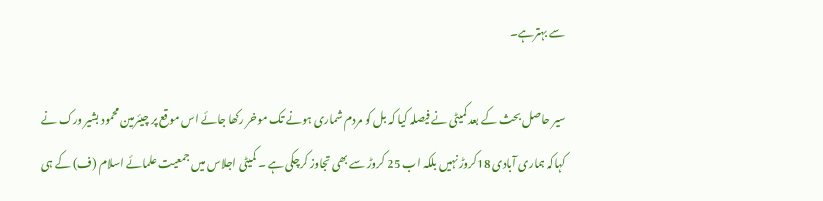سے بہترہے۔

سیر حاصل بحث کے بعد کمیٹی نے فیصلہ کیا کہ بل کو مردم شماری ہونے تک موخر رکھا جائے اس موقع پر چیئرمین محمود بشیر ورک نے کہاکہ ہماری آبادی 18کروڑ نہیں بلکہ اب 25 کروڑ سے بھی تجاوز کرچکی ہے ۔ کمیٹی اجلاس میں جمعیت علمائے اسلام (ف) کے ہی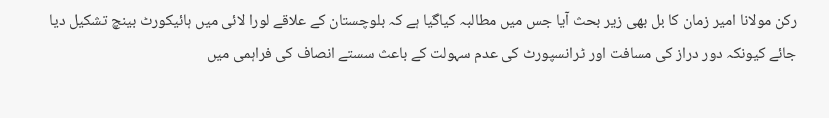رکن مولانا امیر زمان کا بل بھی زیر بحث آیا جس میں مطالبہ کیاگیا ہے کہ بلوچستان کے علاقے لورا لائی میں ہائیکورٹ بینچ تشکیل دیا جائے کیونکہ دور دراز کی مسافت اور ٹرانسپورٹ کی عدم سہولت کے باعث سستے انصاف کی فراہمی میں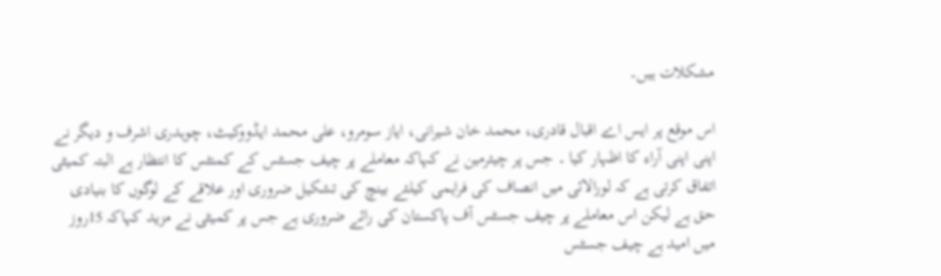مشکلات ہیں۔

اس موقع پر ایس اے اقبال قادری، محمد خان شیرانی، ایاز سومرو، علی محمد ایڈووکیٹ، چوہدری اشرف و دیگر نے اپنی اپنی آراء کا اظہار کیا ۔ جس پر چیئرمین نے کہاکہ معاملے پر چیف جسٹس کے کمنٹس کا انتظار ہے البتہ کمیٹی اتفاق کرتی ہے کہ لورالائی میں انصاف کی فراہمی کیلئے بینچ کی تشکیل ضروری اور علاقے کے لوگوں کا بنیادی حق ہے لیکن اس معاملے پر چیف جسٹس آف پاکستان کی رائے ضروری ہے جس پر کمیٹی نے مزید کہاکہ 15روز میں امید ہے چیف جسٹس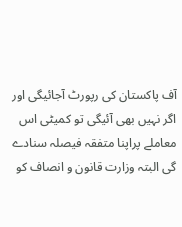آف پاکستان کی رپورٹ آجائیگی اور اگر نہیں بھی آئیگی تو کمیٹی اس معاملے پراپنا متفقہ فیصلہ سنادے گی البتہ وزارت قانون و انصاف کو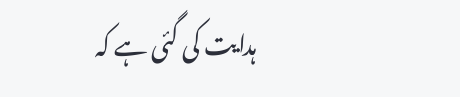ہدایت کی گئی ہے کہ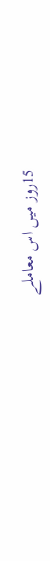15روز میں اس معاملے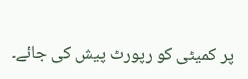پر کمیٹی کو رپورٹ پیش کی جائے۔